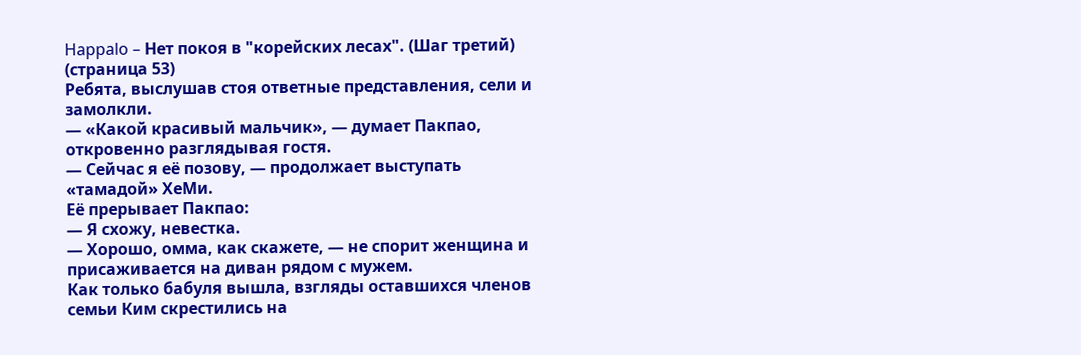Happalo – Нет покоя в "корейских лесах". (Шаг третий) (страница 53)
Ребята, выслушав стоя ответные представления, сели и замолкли.
— «Какой красивый мальчик», — думает Пакпао, откровенно разглядывая гостя.
— Сейчас я её позову, — продолжает выступать «тамадой» ХеМи.
Её прерывает Пакпао:
— Я схожу, невестка.
— Хорошо, омма, как скажете, — не спорит женщина и присаживается на диван рядом с мужем.
Как только бабуля вышла, взгляды оставшихся членов семьи Ким скрестились на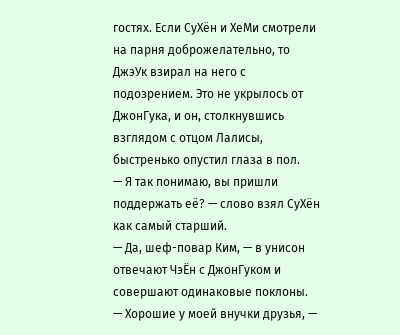гостях. Если СуХён и ХеМи смотрели на парня доброжелательно, то ДжэУк взирал на него с подозрением. Это не укрылось от ДжонГука, и он, столкнувшись взглядом с отцом Лалисы, быстренько опустил глаза в пол.
— Я так понимаю, вы пришли поддержать её? — слово взял СуХён как самый старший.
— Да, шеф-повар Ким, — в унисон отвечают ЧэЁн с ДжонГуком и совершают одинаковые поклоны.
— Хорошие у моей внучки друзья, —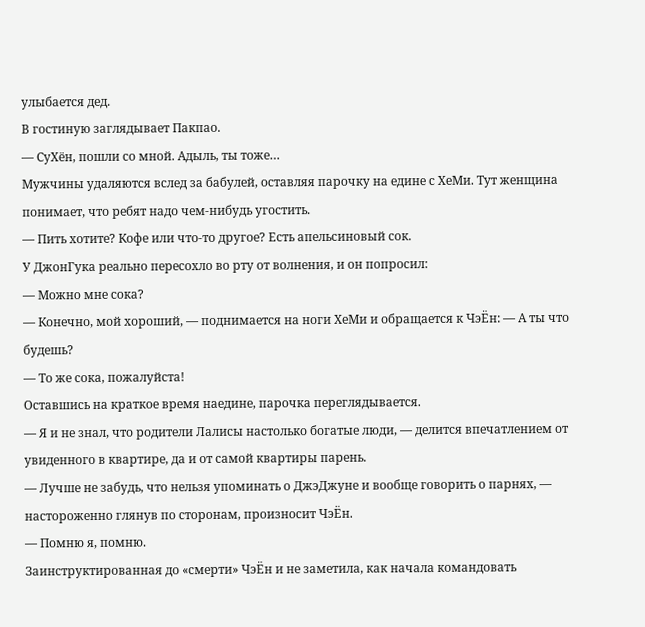улыбается дед.
В гостиную заглядывает Пакпао.
— СуХён, пошли со мной. Адыль, ты тоже…
Мужчины удаляются вслед за бабулей, оставляя парочку на едине с ХеМи. Тут женщина понимает, что ребят надо чем-нибудь угостить.
— Пить хотите? Кофе или что-то другое? Есть апельсиновый сок.
У ДжонГука реально пересохло во рту от волнения, и он попросил:
— Можно мне сока?
— Конечно, мой хороший, — поднимается на ноги ХеМи и обращается к ЧэЁн: — А ты что будешь?
— То же сока, пожалуйста!
Оставшись на краткое время наедине, парочка переглядывается.
— Я и не знал, что родители Лалисы настолько богатые люди, — делится впечатлением от увиденного в квартире, да и от самой квартиры парень.
— Лучше не забудь, что нельзя упоминать о ДжэДжуне и вообще говорить о парнях, — настороженно глянув по сторонам, произносит ЧэЁн.
— Помню я, помню.
Заинструктированная до «смерти» ЧэЁн и не заметила, как начала командовать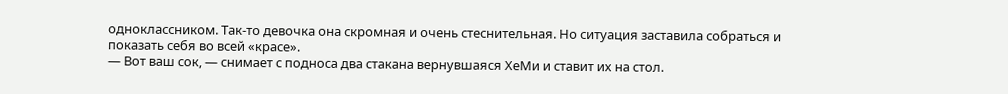одноклассником. Так-то девочка она скромная и очень стеснительная. Но ситуация заставила собраться и показать себя во всей «красе».
— Вот ваш сок, — снимает с подноса два стакана вернувшаяся ХеМи и ставит их на стол.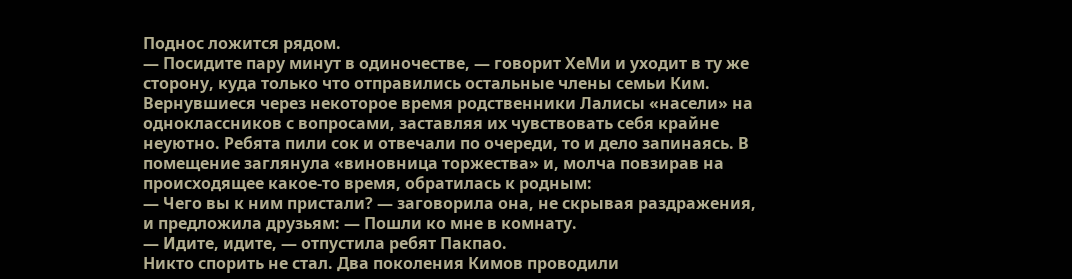Поднос ложится рядом.
— Посидите пару минут в одиночестве, — говорит ХеМи и уходит в ту же сторону, куда только что отправились остальные члены семьи Ким.
Вернувшиеся через некоторое время родственники Лалисы «насели» на одноклассников с вопросами, заставляя их чувствовать себя крайне неуютно. Ребята пили сок и отвечали по очереди, то и дело запинаясь. В помещение заглянула «виновница торжества» и, молча повзирав на происходящее какое-то время, обратилась к родным:
— Чего вы к ним пристали? — заговорила она, не скрывая раздражения, и предложила друзьям: — Пошли ко мне в комнату.
— Идите, идите, — отпустила ребят Пакпао.
Никто спорить не стал. Два поколения Кимов проводили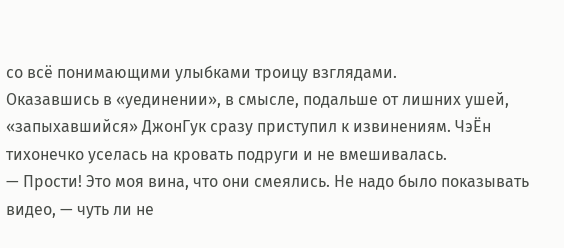со всё понимающими улыбками троицу взглядами.
Оказавшись в «уединении», в смысле, подальше от лишних ушей, «запыхавшийся» ДжонГук сразу приступил к извинениям. ЧэЁн тихонечко уселась на кровать подруги и не вмешивалась.
— Прости! Это моя вина, что они смеялись. Не надо было показывать видео, — чуть ли не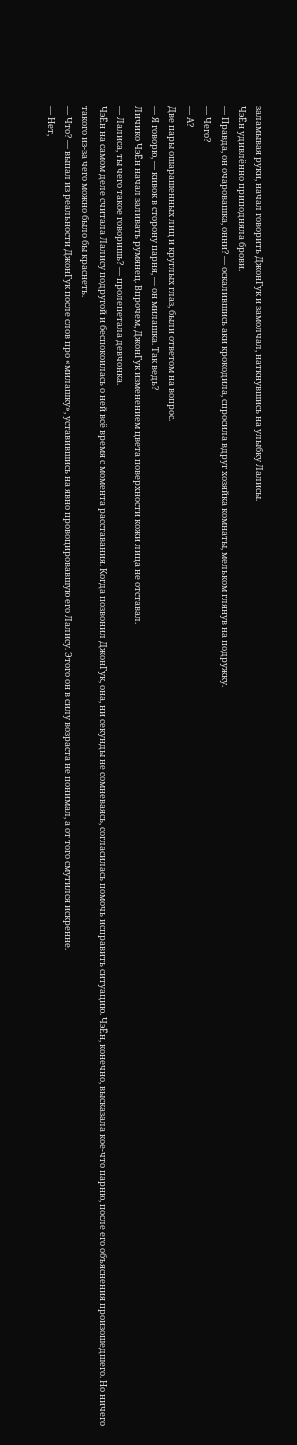заламывая руки, начал говорить ДжонГук и замолчал, наткнувшись на улыбку Лалисы.
ЧэЁн удивлённо приподняла брови.
— Правда, он очаровашка, онни? — оскалившись аки крокодила, спросила вдруг хозяйка комнаты, мельком глянув на подружку.
— Чего?
— А?
Две пары ошарашенных лиц и круглых глаз, были ответом на вопрос.
— Я говорю, — кивок в сторону парня, — он милашка. Так ведь?
Личико ЧэЁн начал заливать румянец. Впрочем, ДжонГук изменением цвета поверхности кожи лица не отставал.
— Лалиса, ты чего такое говоришь? — пролепетала девчонка.
ЧэЁн на самом деле считала Лалису подругой и беспокоилась о ней всё время с момента расставания. Когда позвонил ДжонГук, она, ни секунды не сомневаясь, согласилась помочь исправить ситуацию. ЧэЁн, конечно, высказала кое-что парню, после его объяснения произошедшего. Но ничего такого из-за чего можно было бы краснеть.
— Что? — выпал из реальности ДжонГук после слов про «милашку», уставившись на явно провоцировавшую его Лалису. Этого он в силу возраста не понимал, а от того смутился искренне.
— Нет,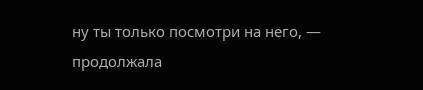ну ты только посмотри на него, — продолжала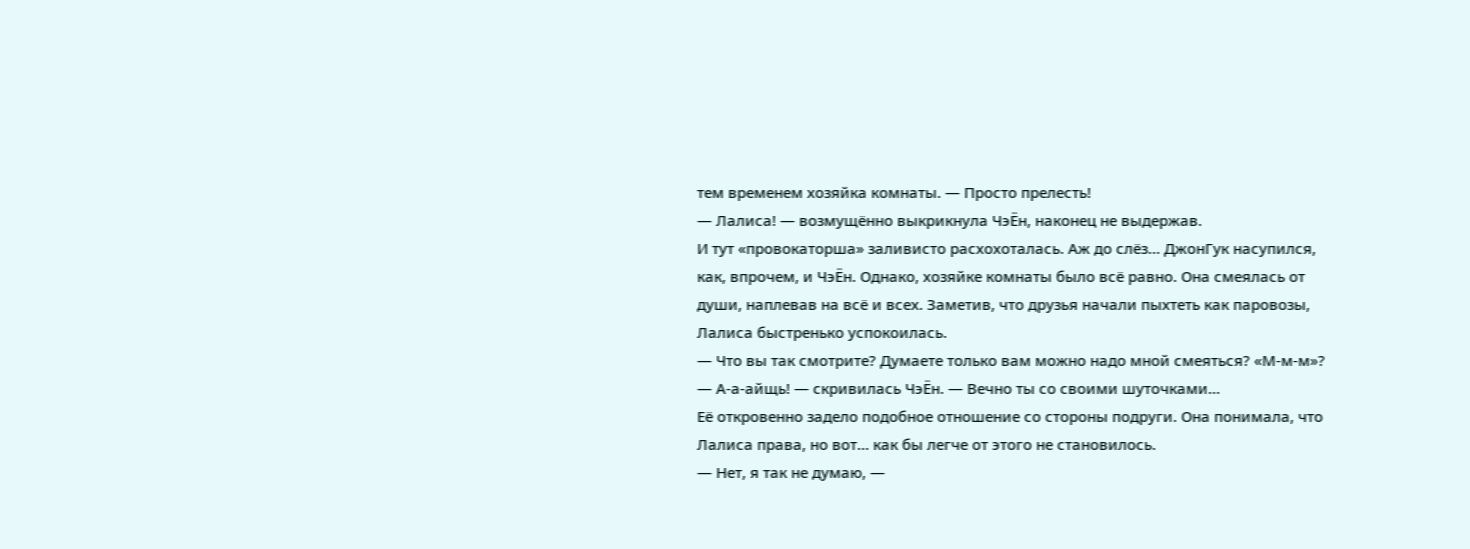тем временем хозяйка комнаты. — Просто прелесть!
— Лалиса! — возмущённо выкрикнула ЧэЁн, наконец не выдержав.
И тут «провокаторша» заливисто расхохоталась. Аж до слёз… ДжонГук насупился, как, впрочем, и ЧэЁн. Однако, хозяйке комнаты было всё равно. Она смеялась от души, наплевав на всё и всех. Заметив, что друзья начали пыхтеть как паровозы, Лалиса быстренько успокоилась.
— Что вы так смотрите? Думаете только вам можно надо мной смеяться? «М-м-м»?
— А-а-айщь! — скривилась ЧэЁн. — Вечно ты со своими шуточками…
Её откровенно задело подобное отношение со стороны подруги. Она понимала, что Лалиса права, но вот… как бы легче от этого не становилось.
— Нет, я так не думаю, —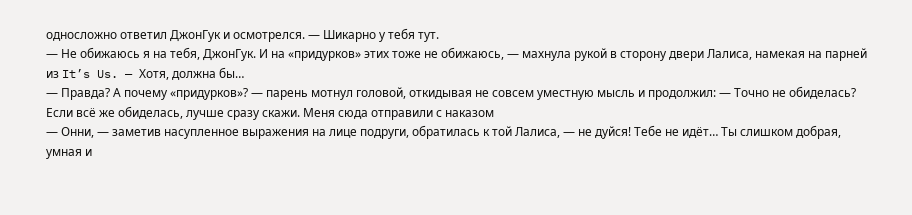односложно ответил ДжонГук и осмотрелся. — Шикарно у тебя тут.
— Не обижаюсь я на тебя, ДжонГук. И на «придурков» этих тоже не обижаюсь, — махнула рукой в сторону двери Лалиса, намекая на парней из It’s Us. — Хотя, должна бы…
— Правда? А почему «придурков»? — парень мотнул головой, откидывая не совсем уместную мысль и продолжил: — Точно не обиделась? Если всё же обиделась, лучше сразу скажи. Меня сюда отправили с наказом
— Онни, — заметив насупленное выражения на лице подруги, обратилась к той Лалиса, — не дуйся! Тебе не идёт… Ты слишком добрая, умная и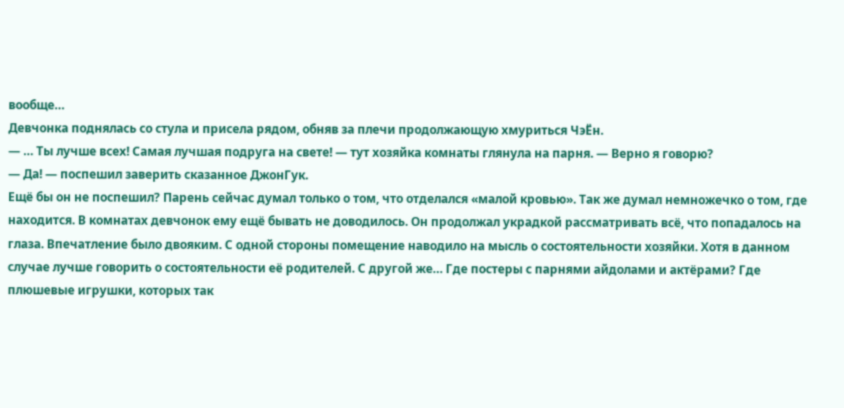вообще…
Девчонка поднялась со стула и присела рядом, обняв за плечи продолжающую хмуриться ЧэЁн.
— … Ты лучше всех! Самая лучшая подруга на свете! — тут хозяйка комнаты глянула на парня. — Верно я говорю?
— Да! — поспешил заверить сказанное ДжонГук.
Ещё бы он не поспешил? Парень сейчас думал только о том, что отделался «малой кровью». Так же думал немножечко о том, где находится. В комнатах девчонок ему ещё бывать не доводилось. Он продолжал украдкой рассматривать всё, что попадалось на глаза. Впечатление было двояким. С одной стороны помещение наводило на мысль о состоятельности хозяйки. Хотя в данном случае лучше говорить о состоятельности её родителей. С другой же… Где постеры с парнями айдолами и актёрами? Где плюшевые игрушки, которых так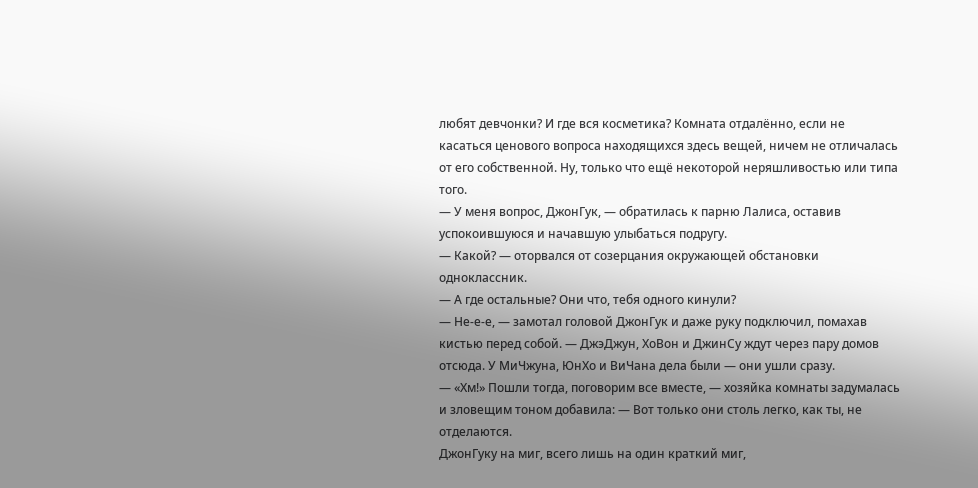любят девчонки? И где вся косметика? Комната отдалённо, если не касаться ценового вопроса находящихся здесь вещей, ничем не отличалась от его собственной. Ну, только что ещё некоторой неряшливостью или типа того.
— У меня вопрос, ДжонГук, — обратилась к парню Лалиса, оставив успокоившуюся и начавшую улыбаться подругу.
— Какой? — оторвался от созерцания окружающей обстановки одноклассник.
— А где остальные? Они что, тебя одного кинули?
— Не-е-е, — замотал головой ДжонГук и даже руку подключил, помахав кистью перед собой. — ДжэДжун, ХоВон и ДжинСу ждут через пару домов отсюда. У МиЧжуна, ЮнХо и ВиЧана дела были — они ушли сразу.
— «Хм!» Пошли тогда, поговорим все вместе, — хозяйка комнаты задумалась и зловещим тоном добавила: — Вот только они столь легко, как ты, не отделаются.
ДжонГуку на миг, всего лишь на один краткий миг,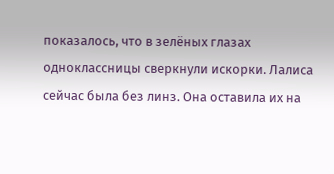показалось, что в зелёных глазах одноклассницы сверкнули искорки. Лалиса сейчас была без линз. Она оставила их на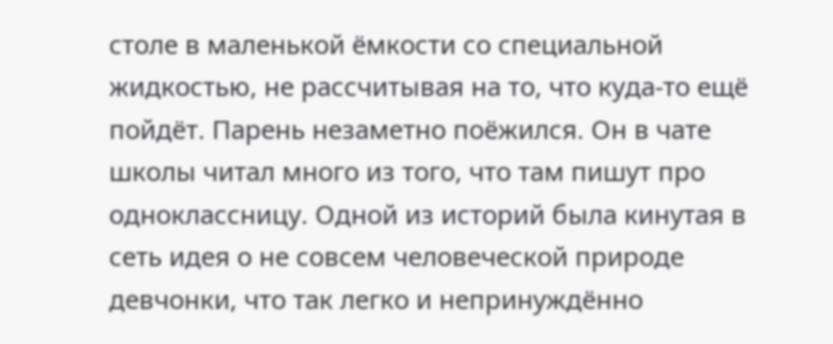столе в маленькой ёмкости со специальной жидкостью, не рассчитывая на то, что куда-то ещё пойдёт. Парень незаметно поёжился. Он в чате школы читал много из того, что там пишут про одноклассницу. Одной из историй была кинутая в сеть идея о не совсем человеческой природе девчонки, что так легко и непринуждённо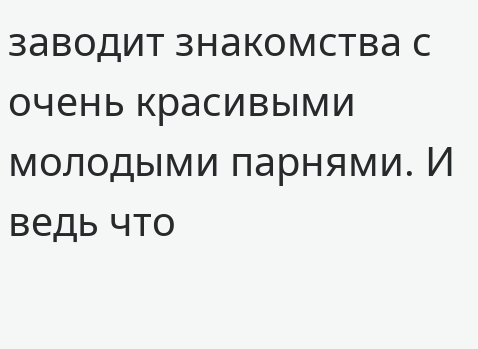заводит знакомства с очень красивыми молодыми парнями. И ведь что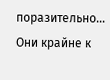поразительно… Они крайне к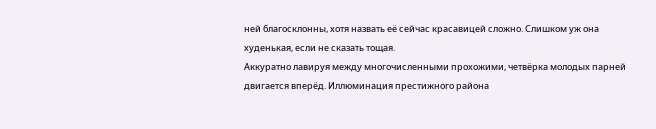ней благосклонны, хотя назвать её сейчас красавицей сложно. Слишком уж она худенькая, если не сказать тощая.
Аккуратно лавируя между многочисленными прохожими, четвёрка молодых парней двигается вперёд. Иллюминация престижного района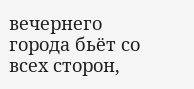вечернего города бьёт со всех сторон,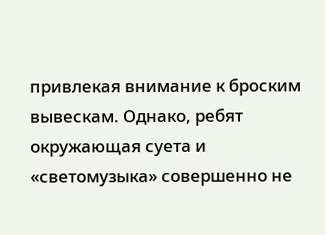привлекая внимание к броским вывескам. Однако, ребят окружающая суета и «светомузыка» совершенно не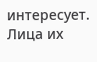интересует. Лица их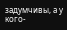задумчивы, а у кого-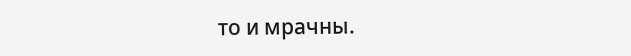то и мрачны.